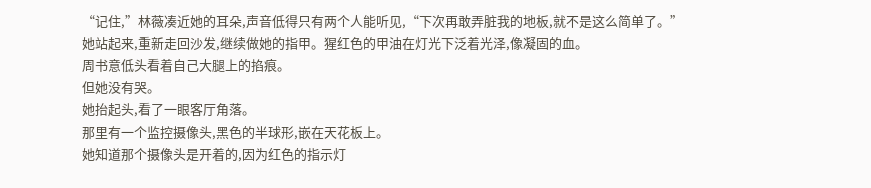“记住,”林薇凑近她的耳朵,声音低得只有两个人能听见,“下次再敢弄脏我的地板,就不是这么简单了。”
她站起来,重新走回沙发,继续做她的指甲。猩红色的甲油在灯光下泛着光泽,像凝固的血。
周书意低头看着自己大腿上的掐痕。
但她没有哭。
她抬起头,看了一眼客厅角落。
那里有一个监控摄像头,黑色的半球形,嵌在天花板上。
她知道那个摄像头是开着的,因为红色的指示灯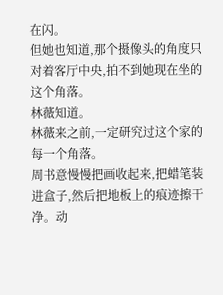在闪。
但她也知道,那个摄像头的角度只对着客厅中央,拍不到她现在坐的这个角落。
林薇知道。
林薇来之前,一定研究过这个家的每一个角落。
周书意慢慢把画收起来,把蜡笔装进盒子,然后把地板上的痕迹擦干净。动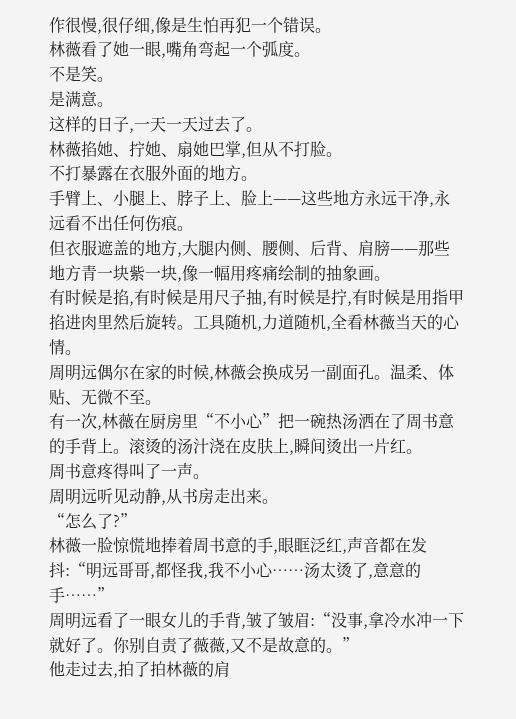作很慢,很仔细,像是生怕再犯一个错误。
林薇看了她一眼,嘴角弯起一个弧度。
不是笑。
是满意。
这样的日子,一天一天过去了。
林薇掐她、拧她、扇她巴掌,但从不打脸。
不打暴露在衣服外面的地方。
手臂上、小腿上、脖子上、脸上——这些地方永远干净,永远看不出任何伤痕。
但衣服遮盖的地方,大腿内侧、腰侧、后背、肩膀——那些地方青一块紫一块,像一幅用疼痛绘制的抽象画。
有时候是掐,有时候是用尺子抽,有时候是拧,有时候是用指甲掐进肉里然后旋转。工具随机,力道随机,全看林薇当天的心情。
周明远偶尔在家的时候,林薇会换成另一副面孔。温柔、体贴、无微不至。
有一次,林薇在厨房里“不小心”把一碗热汤洒在了周书意的手背上。滚烫的汤汁浇在皮肤上,瞬间烫出一片红。
周书意疼得叫了一声。
周明远听见动静,从书房走出来。
“怎么了?”
林薇一脸惊慌地捧着周书意的手,眼眶泛红,声音都在发抖:“明远哥哥,都怪我,我不小心……汤太烫了,意意的手……”
周明远看了一眼女儿的手背,皱了皱眉:“没事,拿冷水冲一下就好了。你别自责了薇薇,又不是故意的。”
他走过去,拍了拍林薇的肩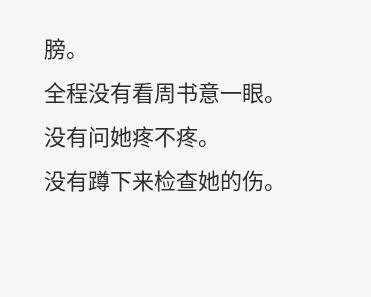膀。
全程没有看周书意一眼。
没有问她疼不疼。
没有蹲下来检查她的伤。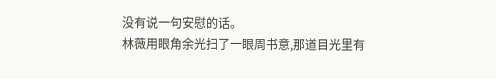没有说一句安慰的话。
林薇用眼角余光扫了一眼周书意,那道目光里有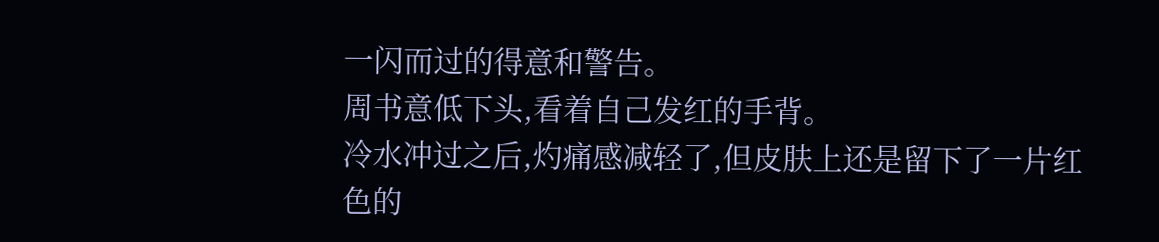一闪而过的得意和警告。
周书意低下头,看着自己发红的手背。
冷水冲过之后,灼痛感减轻了,但皮肤上还是留下了一片红色的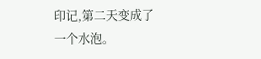印记,第二天变成了一个水泡。